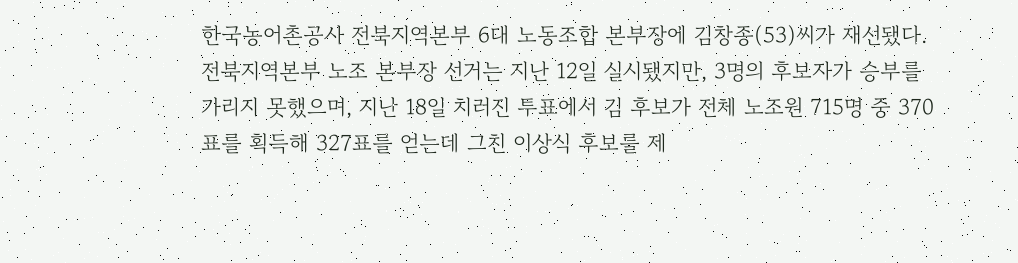한국농어촌공사 전북지역본부 6대 노동조합 본부장에 김창종(53)씨가 재선됐다.
전북지역본부 노조 본부장 선거는 지난 12일 실시됐지만, 3명의 후보자가 승부를 가리지 못했으며, 지난 18일 치러진 투표에서 김 후보가 전체 노조원 715명 중 370표를 획득해 327표를 얻는데 그친 이상식 후보를 제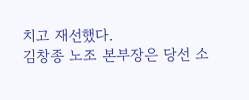치고 재선했다.
김창종 노조 본부장은 당선 소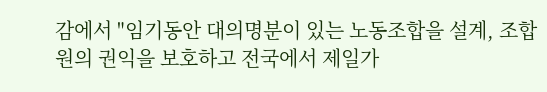감에서 "임기동안 대의명분이 있는 노동조합을 설계, 조합원의 권익을 보호하고 전국에서 제일가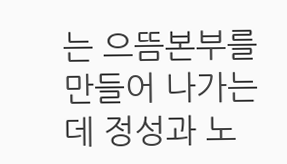는 으뜸본부를 만들어 나가는데 정성과 노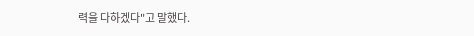력을 다하겠다"고 말했다.